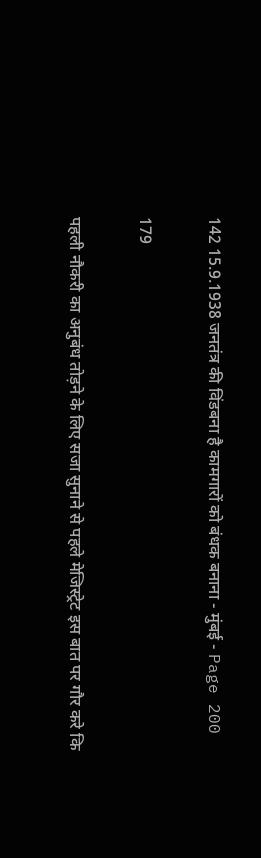142 15.9.1938 जनतंत्र की विंडबना है कामगारों को बंधक बनाना - मुंबई - Page 200

179

पहली नौकरी का अनुबंध तोड़ने के लिए सजा सुनाने से पहले मेजिस्ट्रेट इस बात पर गौर करे कि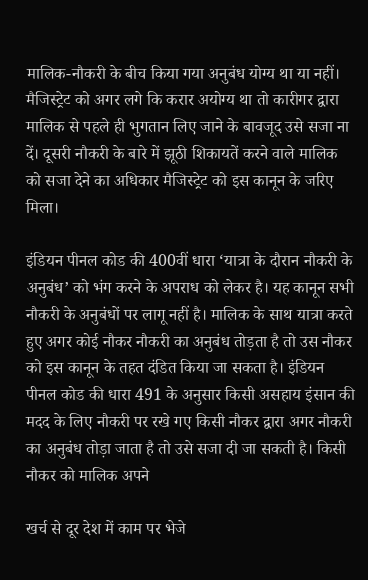मालिक-नौकरी के बीच किया गया अनुबंध योग्य था या नहीं। मैजिस्ट्रेट को अगर लगे कि करार अयोग्य था तो कारीगर द्वारा मालिक से पहले ही भुगतान लिए जाने के बावजूद उसे सजा ना दें। दूसरी नौकरी के बारे में झूठी शिकायतें करने वाले मालिक को सजा देने का अधिकार मैजिस्ट्रेट को इस कानून के जरिए मिला।

इंडियन पीनल कोड की 400वीं धारा ‘यात्रा के दौरान नौकरी के अनुबंध’ को भंग करने के अपराध को लेकर है। यह कानून सभी नौकरी के अनुबंधों पर लागू नहीं है। मालिक के साथ यात्रा करते हुए अगर कोई नौकर नौकरी का अनुबंध तोड़ता है तो उस नौकर को इस कानून के तहत दंडित किया जा सकता है। इंडियन पीनल कोड की धारा 491 के अनुसार किसी असहाय इंसान की मदद के लिए नौकरी पर रखे गए किसी नौकर द्वारा अगर नौकरी का अनुबंध तोड़ा जाता है तो उसे सजा दी जा सकती है। किसी नौकर को मालिक अपने

खर्च से दूर देश में काम पर भेजे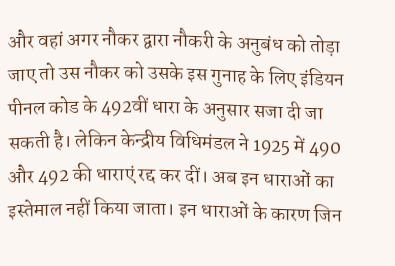और वहां अगर नौकर द्वारा नौकरी के अनुबंध को तोड़ा जाए तो उस नौकर को उसके इस गुनाह के लिए इंडियन पीनल कोड के 492वीं धारा के अनुसार सजा दी जा सकती है। लेकिन केन्द्रीय विधिमंडल ने 1925 में 490 और 492 की धाराएं रद्द कर दीं। अब इन धाराओं का इस्तेमाल नहीं किया जाता। इन धाराओं के कारण जिन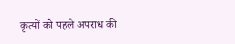कृत्यों को पहले अपराध की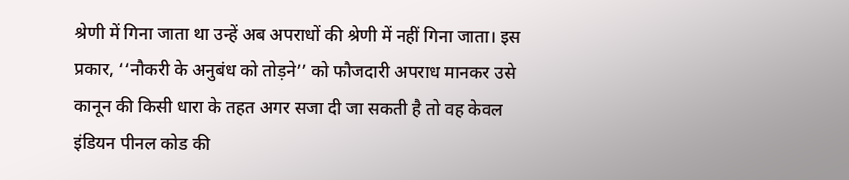श्रेणी में गिना जाता था उन्हें अब अपराधों की श्रेणी में नहीं गिना जाता। इस प्रकार, ‘‘नौकरी के अनुबंध को तोड़ने’’ को फौजदारी अपराध मानकर उसे कानून की किसी धारा के तहत अगर सजा दी जा सकती है तो वह केवल इंडियन पीनल कोड की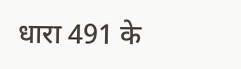धारा 491 के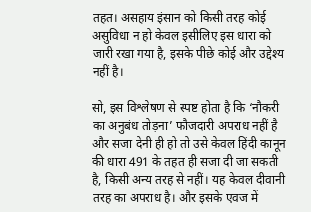तहत। असहाय इंसान को किसी तरह कोई असुविधा न हो केवल इसीलिए इस धारा को जारी रखा गया है, इसके पीछे कोई और उद्देश्य नहीं है।

सो, इस विश्लेषण से स्पष्ट होता है कि ‘नौकरी का अनुबंध तोड़ना’ फौजदारी अपराध नहीं है और सजा देनी ही हो तो उसे केवल हिंदी कानून की धारा 491 के तहत ही सजा दी जा सकती है, किसी अन्य तरह से नहीं। यह केवल दीवानी तरह का अपराध है। और इसके एवज में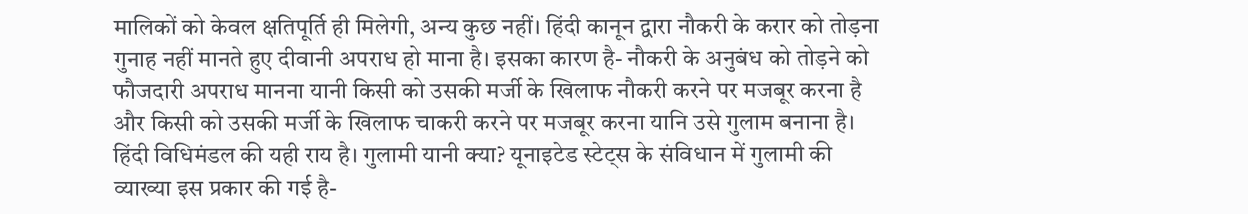मालिकों को केवल क्षतिपूर्ति ही मिलेगी, अन्य कुछ नहीं। हिंदी कानून द्वारा नौकरी के करार को तोड़ना गुनाह नहीं मानते हुए दीवानी अपराध हो माना है। इसका कारण है- नौकरी के अनुबंध को तोड़ने को फौजदारी अपराध मानना यानी किसी को उसकी मर्जी के खिलाफ नौकरी करने पर मजबूर करना है और किसी को उसकी मर्जी के खिलाफ चाकरी करने पर मजबूर करना यानि उसे गुलाम बनाना है। हिंदी विधिमंडल की यही राय है। गुलामी यानी क्या? यूनाइटेड स्टेट्स के संविधान में गुलामी की व्याख्या इस प्रकार की गई है-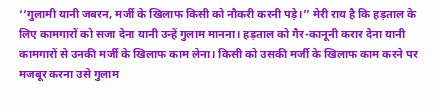‘‘गुलामी यानी जबरन, मर्जी के खिलाफ किसी को नौकरी करनी पड़े।’’ मेरी राय है कि हड़ताल के लिए कामगारों को सजा देना यानी उन्हें गुलाम मानना। हड़ताल को गैर-कानूनी करार देना यानी कामगारों से उनकी मर्जी के खिलाफ काम लेना। किसी को उसकी मर्जी के खिलाफ काम करने पर मजबूर करना उसे गुलाम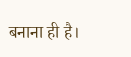बनाना ही है।